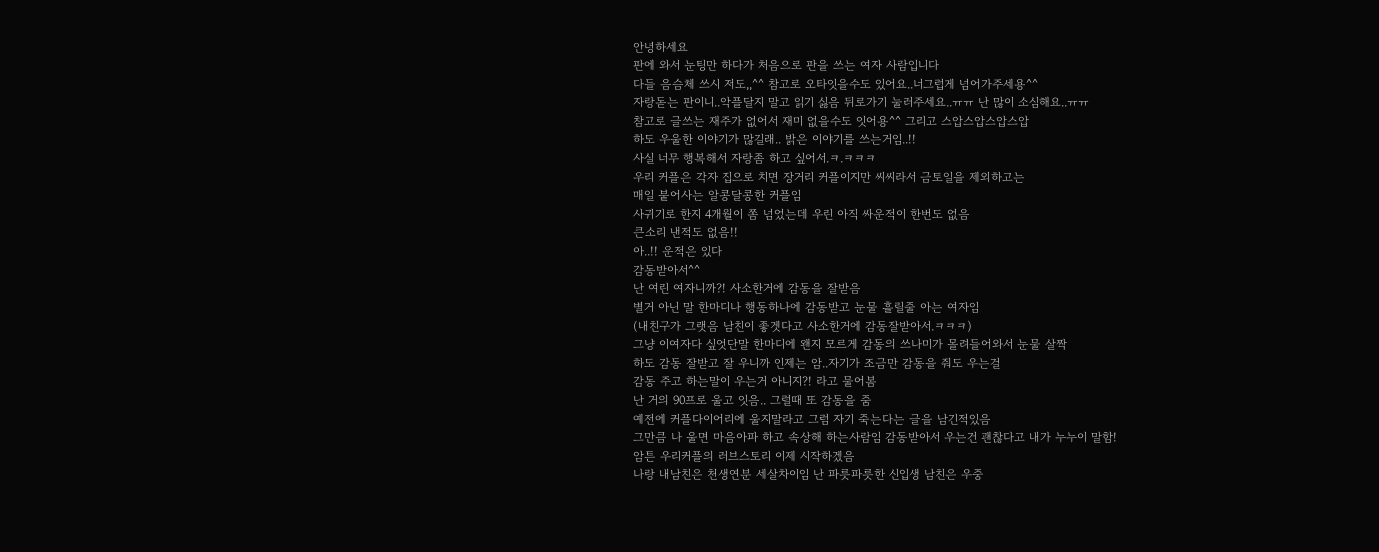안녕하세요
판에 와서 눈팅만 하다가 처음으로 판을 쓰는 여자 사람입니다
다들 음슴체 쓰시 저도,,^^ 참고로 오타잇을수도 있어요..너그럽게 넘어가주세용^^
자랑돋는 판이니..악플달지 말고 읽기 싫음 뒤로가기 눌러주세요..ㅠㅠ 난 많이 소심해요..ㅠㅠ
참고로 글쓰는 재주가 없어서 재미 없을수도 잇어용^^ 그리고 스압스압스압스압
하도 우울한 이야기가 많길래.. 밝은 이야기를 쓰는거임..!!
사실 너무 행복해서 자랑좀 하고 싶어서.ㅋ.ㅋㅋㅋ
우리 커플은 각자 집으로 치면 장거리 커플이지만 씨씨라서 금토일을 제외하고는
매일 붙어사는 알콩달콩한 커플임
사귀기로 한지 4개월이 쫌 넘었는데 우린 아직 싸운적이 한번도 없음
큰소리 낸적도 없음!!
아..!! 운적은 있다
감동받아서^^
난 여린 여자니까?! 사소한거에 감동을 잘받음
별거 아닌 말 한마디나 행동하나에 감동받고 눈물 흘릴줄 아는 여자임
(내친구가 그랫음 남친이 좋겟다고 사소한거에 감동잘받아서.ㅋㅋㅋ)
그냥 이여자다 싶엇단말 한마디에 왠지 모르게 감동의 쓰나미가 몰려들어와서 눈물 살짝
하도 감동 잘받고 잘 우니까 인제는 암..자기가 조금만 감동을 줘도 우는걸
감동 주고 하는말이 우는거 아니지?! 라고 물어봄
난 거의 90프로 울고 잇음.. 그럴때 또 감동을 줌
예전에 커플다이어리에 울지말라고 그럼 자기 죽는다는 글을 남긴적있음
그만큼 나 울면 마음아파 하고 속상해 하는사람임 감동받아서 우는건 괜찮다고 내가 누누이 말함!
암튼 우리커플의 러브스토리 이제 시작하겠음
나랑 내남친은 천생연분 세살차이임 난 파릇파릇한 신입생 남친은 우중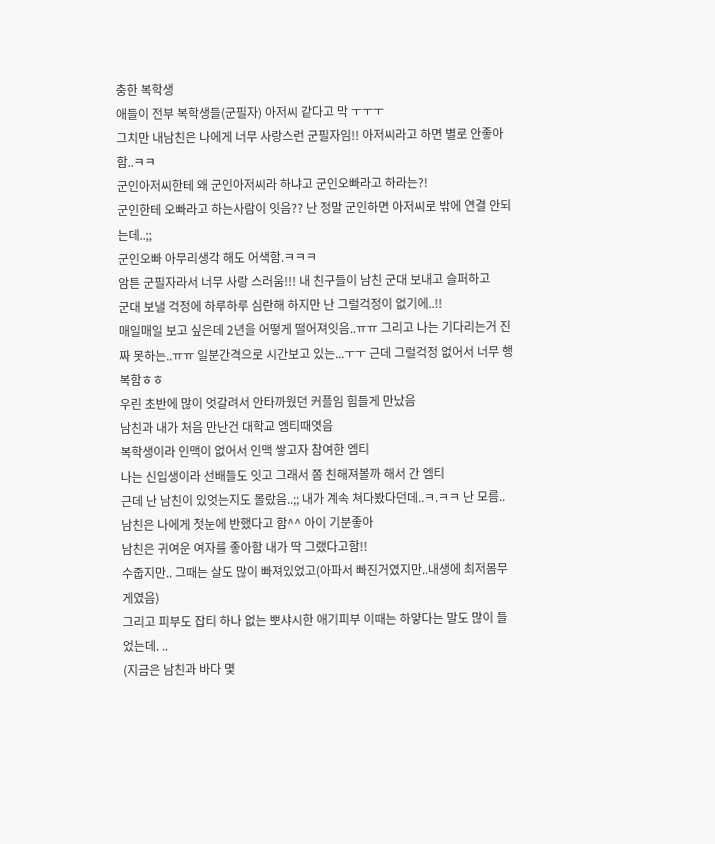충한 복학생
애들이 전부 복학생들(군필자) 아저씨 같다고 막 ㅜㅜㅜ
그치만 내남친은 나에게 너무 사랑스런 군필자임!! 아저씨라고 하면 별로 안좋아함..ㅋㅋ
군인아저씨한테 왜 군인아저씨라 하냐고 군인오빠라고 하라는?!
군인한테 오빠라고 하는사람이 잇음?? 난 정말 군인하면 아저씨로 밖에 연결 안되는데..;;
군인오빠 아무리생각 해도 어색함.ㅋㅋㅋ
암튼 군필자라서 너무 사랑 스러움!!! 내 친구들이 남친 군대 보내고 슬퍼하고
군대 보낼 걱정에 하루하루 심란해 하지만 난 그럴걱정이 없기에..!!
매일매일 보고 싶은데 2년을 어떻게 떨어져잇음..ㅠㅠ 그리고 나는 기다리는거 진짜 못하는..ㅠㅠ 일분간격으로 시간보고 있는...ㅜㅜ 근데 그럴걱정 없어서 너무 행복함ㅎㅎ
우린 초반에 많이 엇갈려서 안타까웠던 커플임 힘들게 만났음
남친과 내가 처음 만난건 대학교 엠티때엿음
복학생이라 인맥이 없어서 인맥 쌓고자 참여한 엠티
나는 신입생이라 선배들도 잇고 그래서 쫌 친해져볼까 해서 간 엠티
근데 난 남친이 있엇는지도 몰랐음..;; 내가 계속 쳐다봤다던데..ㅋ.ㅋㅋ 난 모름..
남친은 나에게 첫눈에 반했다고 함^^ 아이 기분좋아
남친은 귀여운 여자를 좋아함 내가 딱 그랬다고함!!
수줍지만.. 그때는 살도 많이 빠져있었고(아파서 빠진거였지만..내생에 최저몸무게였음)
그리고 피부도 잡티 하나 없는 뽀샤시한 애기피부 이때는 하얗다는 말도 많이 들었는데. ..
(지금은 남친과 바다 몇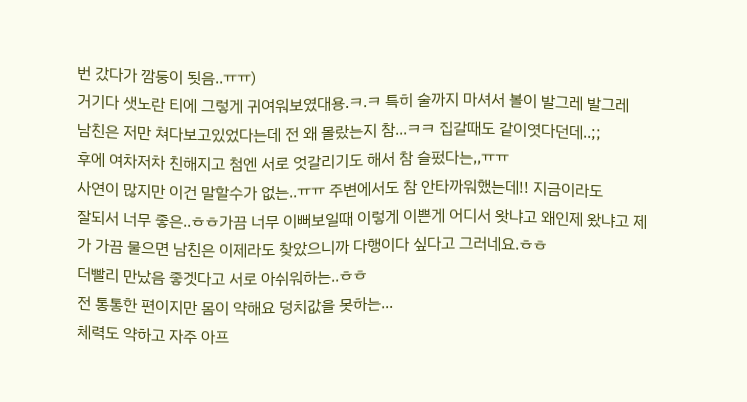번 갔다가 깜둥이 됫음..ㅠㅠ)
거기다 샛노란 티에 그렇게 귀여워보였대용.ㅋ.ㅋ 특히 술까지 마셔서 볼이 발그레 발그레
남친은 저만 쳐다보고있었다는데 전 왜 몰랐는지 참...ㅋㅋ 집갈때도 같이엿다던데..;;
후에 여차저차 친해지고 첨엔 서로 엇갈리기도 해서 참 슬펐다는,,ㅠㅠ
사연이 많지만 이건 말할수가 없는..ㅠㅠ 주변에서도 참 안타까워했는데!! 지금이라도
잘되서 너무 좋은..ㅎㅎ가끔 너무 이뻐보일때 이렇게 이쁜게 어디서 왓냐고 왜인제 왔냐고 제가 가끔 물으면 남친은 이제라도 찾았으니까 다행이다 싶다고 그러네요.ㅎㅎ
더빨리 만났음 좋겟다고 서로 아쉬워하는..ㅎㅎ
전 통통한 편이지만 몸이 약해요 덩치값을 못하는...
체력도 약하고 자주 아프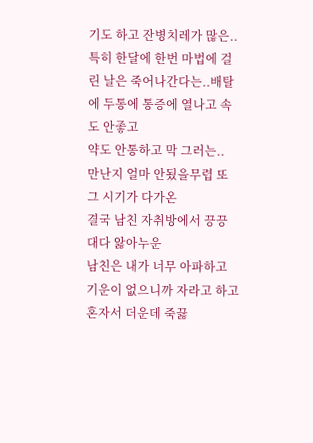기도 하고 잔병치레가 많은..
특히 한달에 한번 마법에 걸린 날은 죽어나간다는..배탈에 두통에 통증에 열나고 속도 안좋고
약도 안통하고 막 그러는..
만난지 얼마 안됬을무렵 또 그 시기가 다가온
결국 남친 자취방에서 끙끙 대다 앓아누운
남친은 내가 너무 아파하고 기운이 없으니까 자라고 하고
혼자서 더운데 죽끓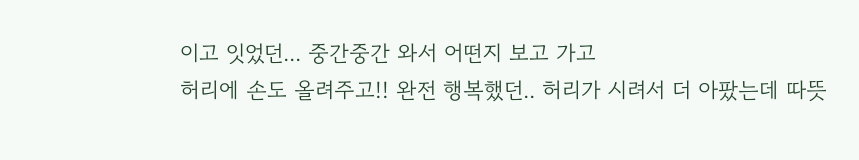이고 잇었던... 중간중간 와서 어떤지 보고 가고
허리에 손도 올려주고!! 완전 행복했던.. 허리가 시려서 더 아팠는데 따뜻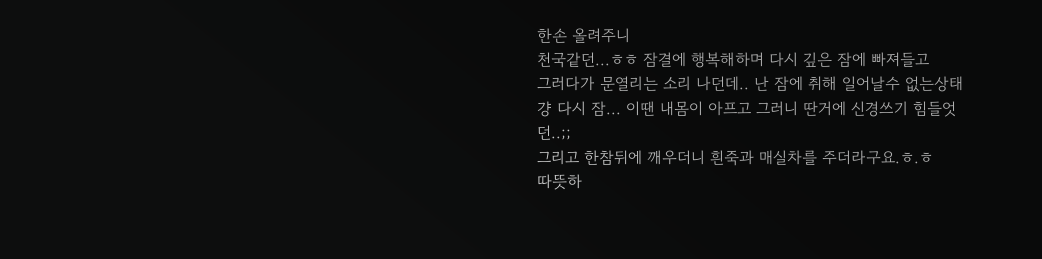한손 올려주니
천국같던...ㅎㅎ 잠결에 행복해하며 다시 깊은 잠에 빠져들고
그러다가 문열리는 소리 나던데.. 난 잠에 취해 일어날수 없는상태
걍 다시 잠... 이땐 내몸이 아프고 그러니 딴거에 신경쓰기 힘들엇던..;;
그리고 한참뒤에 깨우더니 흰죽과 매실차를 주더라구요.ㅎ.ㅎ
따뜻하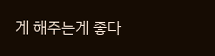게 해주는게 좋다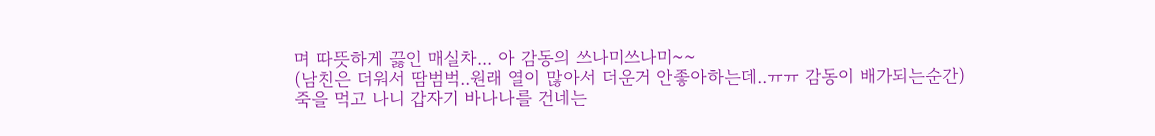며 따뜻하게 끓인 매실차... 아 감동의 쓰나미쓰나미~~
(남친은 더워서 땀범벅..원래 열이 많아서 더운거 안좋아하는데..ㅠㅠ 감동이 배가되는순간)
죽을 먹고 나니 갑자기 바나나를 건네는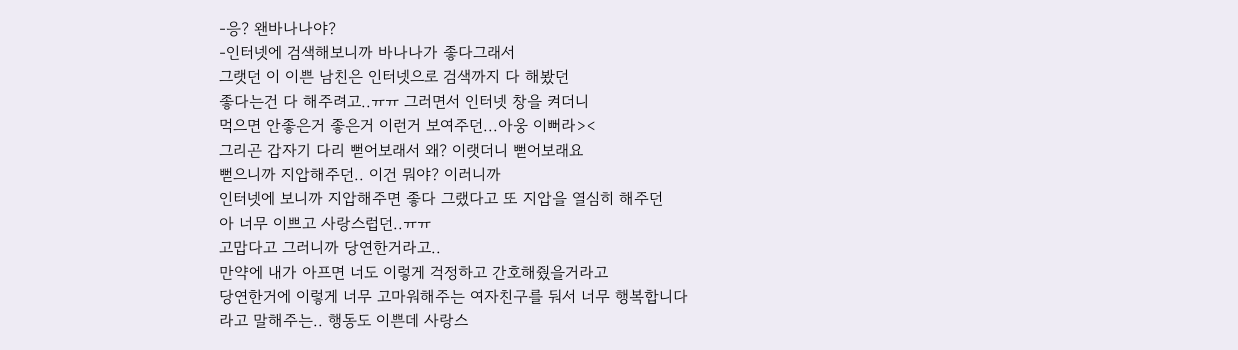-응? 왠바나나야?
-인터넷에 검색해보니까 바나나가 좋다그래서
그랫던 이 이쁜 남친은 인터넷으로 검색까지 다 해봤던
좋다는건 다 해주려고..ㅠㅠ 그러면서 인터넷 창을 켜더니
먹으면 안좋은거 좋은거 이런거 보여주던...아웅 이뻐라><
그리곤 갑자기 다리 뻗어보래서 왜? 이랫더니 뻗어보래요
뻗으니까 지압해주던.. 이건 뭐야? 이러니까
인터넷에 보니까 지압해주면 좋다 그랬다고 또 지압을 열심히 해주던
아 너무 이쁘고 사랑스럽던..ㅠㅠ
고맙다고 그러니까 당연한거라고..
만약에 내가 아프면 너도 이렇게 걱정하고 간호해줬을거라고
당연한거에 이렇게 너무 고마워해주는 여자친구를 둬서 너무 행복합니다
라고 말해주는.. 행동도 이쁜데 사랑스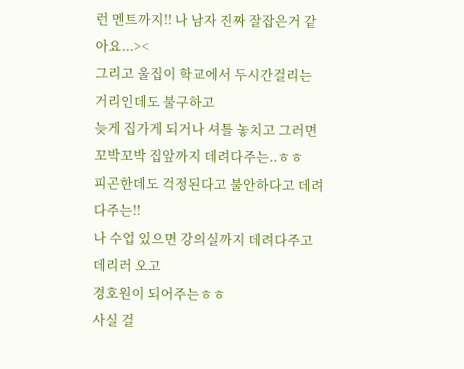런 멘트까지!! 나 남자 진짜 잘잡은거 같아요...><
그리고 울집이 학교에서 두시간걸리는 거리인데도 불구하고
늦게 집가게 되거나 셔틀 놓치고 그러면 꼬박꼬박 집앞까지 데려다주는..ㅎㅎ
피곤한데도 걱정된다고 불안하다고 데려다주는!!
나 수업 있으면 강의실까지 데려다주고 데리러 오고
경호원이 되어주는ㅎㅎ
사실 걸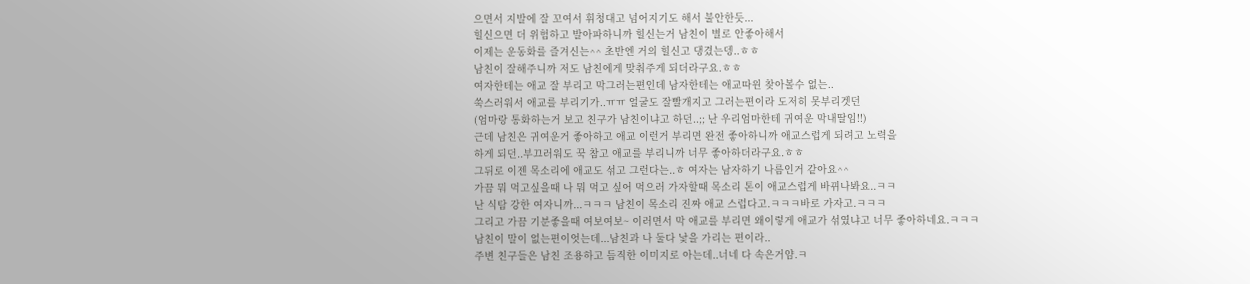으면서 지발에 잘 꼬여서 휘청대고 넘어지기도 해서 불안한듯...
힐신으면 더 위험하고 발아파하니까 힐신는거 남친이 별로 안좋아해서
이제는 운동화를 즐겨신는^^ 초반엔 거의 힐신고 댕겼는뎅..ㅎㅎ
남친이 잘해주니까 저도 남친에게 맞춰주게 되더라구요.ㅎㅎ
여자한테는 애교 잘 부리고 막그러는편인데 남자한테는 애교따윈 찾아볼수 없는..
쑥스러워서 애교를 부리기가..ㅠㅠ 얼굴도 잘빨개지고 그러는편이라 도저히 못부리겟던
(엄마랑 통화하는거 보고 친구가 남친이냐고 하던..;; 난 우리엄마한테 귀여운 막내딸임!!)
근데 남친은 귀여운거 좋아하고 애교 이런거 부리면 완전 좋아하니까 애교스럽게 되려고 노력을
하게 되던..부끄러워도 꾹 참고 애교를 부리니까 너무 좋아하더라구요.ㅎㅎ
그뒤로 이젠 목소리에 애교도 섞고 그런다는..ㅎ 여자는 남자하기 나름인거 같아요^^
가끔 뭐 먹고싶을때 나 뭐 먹고 싶어 먹으러 가자할때 목소리 톤이 애교스럽게 바뀌나봐요..ㅋㅋ
난 식탐 강한 여자니까...ㅋㅋㅋ 남친이 목소리 진짜 애교 스럽다고.ㅋㅋㅋ바로 가자고.ㅋㅋㅋ
그리고 가끔 기분좋을때 여보여보~ 이러면서 막 애교를 부리면 왜이렇게 애교가 섞였냐고 너무 좋아하네요.ㅋㅋㅋ
남친이 말이 없는편이엇는데...남친과 나 둘다 낯을 가리는 편이라..
주변 친구들은 남친 조용하고 듬직한 이미지로 아는데..너네 다 속은거얌.ㅋ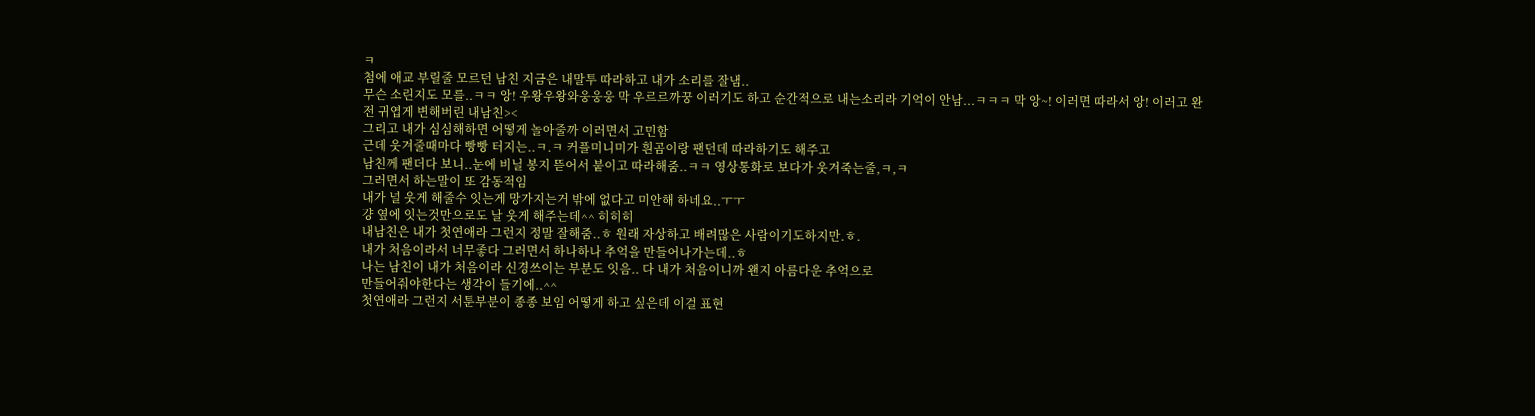ㅋ
첨에 애교 부릴줄 모르던 남친 지금은 내말투 따라하고 내가 소리를 잘냄..
무슨 소린지도 모를..ㅋㅋ 앙! 우왕우왕와웅웅웅 막 우르르까꿍 이러기도 하고 순간적으로 내는소리라 기억이 안남...ㅋㅋㅋ 막 앙~! 이러면 따라서 앙! 이러고 완전 귀엽게 변해버린 내남친><
그리고 내가 심심해하면 어떻게 놀아줄까 이러면서 고민함
근데 웃겨줄때마다 빵빵 터지는..ㅋ.ㅋ 커플미니미가 흰곰이랑 팬던데 따라하기도 해주고
남친께 팬더다 보니..눈에 비닐 봉지 뜯어서 붙이고 따라해줌..ㅋㅋ 영상통화로 보다가 웃겨죽는줄,ㅋ,ㅋ
그러면서 하는말이 또 감동적임
내가 널 웃게 해줄수 잇는게 망가지는거 밖에 없다고 미안해 하네요..ㅜㅜ
걍 옆에 잇는것만으로도 날 웃게 해주는데^^ 히히히
내남친은 내가 첫연애라 그런지 정말 잘해줌..ㅎ 원래 자상하고 배려많은 사람이기도하지만.ㅎ.
내가 처음이라서 너무좋다 그러면서 하나하나 추억을 만들어나가는데..ㅎ
나는 남친이 내가 처음이라 신경쓰이는 부분도 잇음.. 다 내가 처음이니까 왠지 아름다운 추억으로
만들어줘야한다는 생각이 들기에..^^
첫연애라 그런지 서툰부분이 종종 보임 어떻게 하고 싶은데 이걸 표현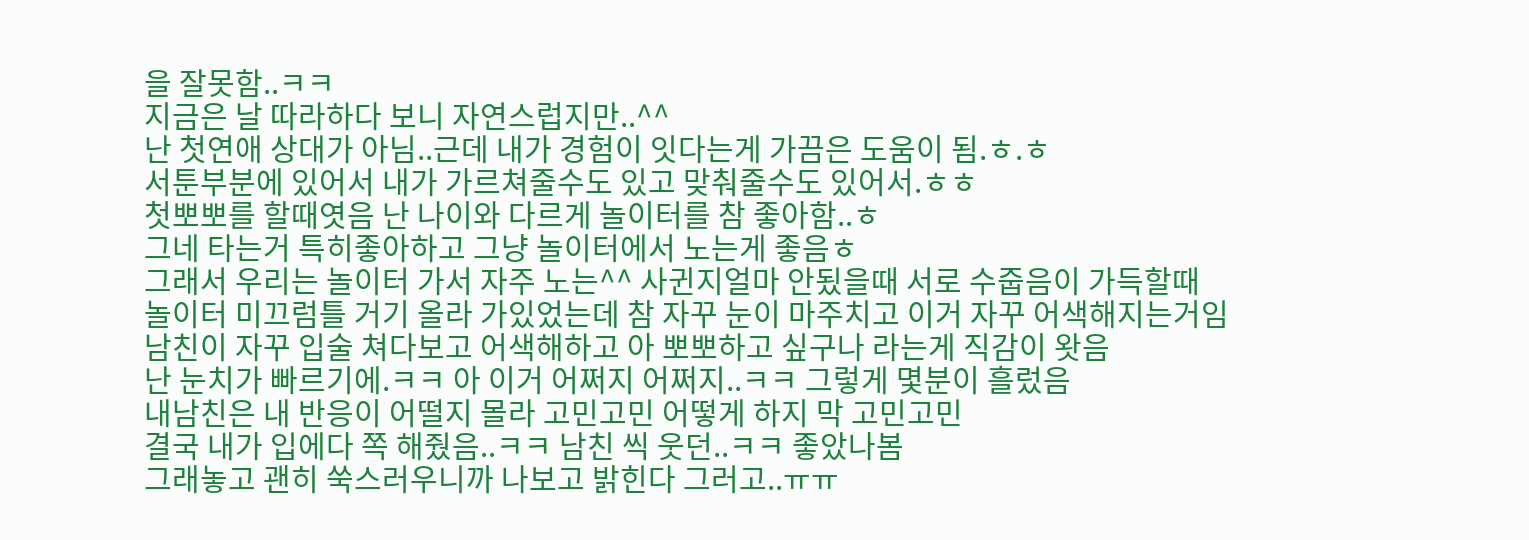을 잘못함..ㅋㅋ
지금은 날 따라하다 보니 자연스럽지만..^^
난 첫연애 상대가 아님..근데 내가 경험이 잇다는게 가끔은 도움이 됨.ㅎ.ㅎ
서툰부분에 있어서 내가 가르쳐줄수도 있고 맞춰줄수도 있어서.ㅎㅎ
첫뽀뽀를 할때엿음 난 나이와 다르게 놀이터를 참 좋아함..ㅎ
그네 타는거 특히좋아하고 그냥 놀이터에서 노는게 좋음ㅎ
그래서 우리는 놀이터 가서 자주 노는^^ 사귄지얼마 안됬을때 서로 수줍음이 가득할때
놀이터 미끄럼틀 거기 올라 가있었는데 참 자꾸 눈이 마주치고 이거 자꾸 어색해지는거임
남친이 자꾸 입술 쳐다보고 어색해하고 아 뽀뽀하고 싶구나 라는게 직감이 왓음
난 눈치가 빠르기에.ㅋㅋ 아 이거 어쩌지 어쩌지..ㅋㅋ 그렇게 몇분이 흘렀음
내남친은 내 반응이 어떨지 몰라 고민고민 어떻게 하지 막 고민고민
결국 내가 입에다 쪽 해줬음..ㅋㅋ 남친 씩 웃던..ㅋㅋ 좋았나봄
그래놓고 괜히 쑥스러우니까 나보고 밝힌다 그러고..ㅠㅠ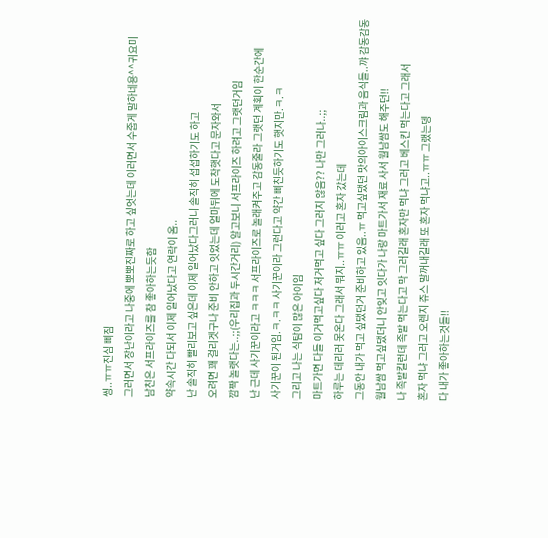씽..ㅠㅠ진심 삐짐
그러면서 장난이라고 나중에 뽀뽀진짜로 하고 싶엇는데 이러면서 수줍게 말하네용^^귀요미
남친은 서프라이즈를 참 좋아하는듯함
약속시간 다되서 이제 일어났다고 연락이 옴..
난 솔직히 빨리보고 싶은데 이제 일어났다그러니 솔직히 섭섭하기도 하고
오려면 꽤 걸리겟구나 준비 안하고 잇었는데 얼마뒤에 도착햇다고 문자와서
깜짝 놀랫다는..;;(우리집과 두시간거리) 알고보니 서프라이즈 하려고 그랫던거임
난 근데 사기꾼이라고 ㅋㅋㅋ 서프라이즈로 놀래켜주고 감동줄라 그랫던 계획이 한순간에
사기꾼이 된거임.ㅋ.ㅋㅋ 사기꾼이라 그런다고 약간 삐친듯하기도 햇지만.ㅋ.ㅋ
그리고 나는 식탐이 많은 아이임
마트가면 다들 이거먹고싶다 저거먹고 싶다 그러지 않음?? 나만 그러나..;;
하루는 데리러 못온다 그래서 뭐지..ㅠㅠ 이러고 혼자 갔는데
그동안 내가 먹고 싶댔던거 준비하고 있음..ㅠ 먹고싶댔던 맛의아이스크림과 음식들..꺄 감동감동
월남쌈 먹고싶댔더니 안잊고 잇다가 나랑 마트가서 재료 사서 월남쌈도 해주던!!
나 족발킬런데 족발 먹는다고 막 그러길래 혼자만 먹냐 그러고 베스킨 먹는다고 그래서
혼자 먹냐 그러고 오렌지 쥬스 말꺼내길래 또 혼자 먹냐고..ㅠㅠ 그랬는뎅
다 내가 좋아하는것들!!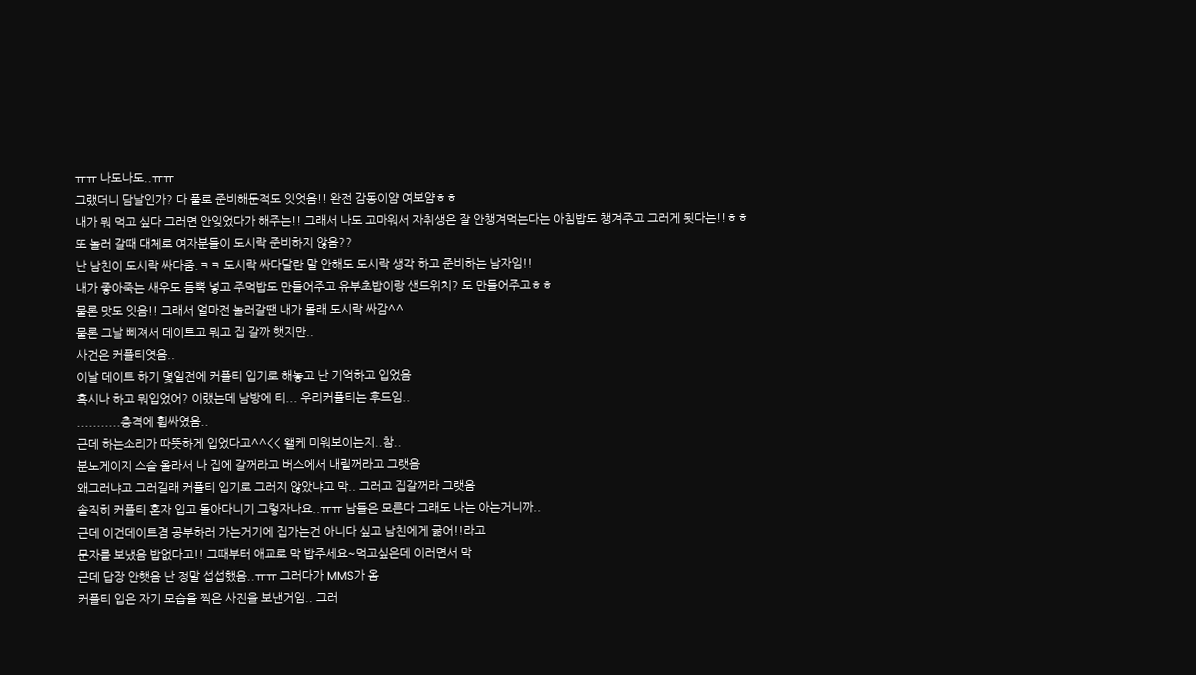ㅠㅠ 나도나도..ㅠㅠ
그랬더니 담날인가? 다 풀로 준비해둔적도 잇엇음!! 완전 감동이얌 여보얌ㅎㅎ
내가 뭐 먹고 싶다 그러면 안잊었다가 해주는!! 그래서 나도 고마워서 자취생은 잘 안챙겨먹는다는 아침밥도 챙겨주고 그러게 됫다는!!ㅎㅎ
또 놀러 갈때 대체로 여자분들이 도시락 준비하지 않음??
난 남친이 도시락 싸다줌.ㅋㅋ 도시락 싸다달란 말 안해도 도시락 생각 하고 준비하는 남자임!!
내가 좋아죽는 새우도 듬뿍 넣고 주먹밥도 만들어주고 유부초밥이랑 샌드위치? 도 만들어주고ㅎㅎ
물론 맛도 잇음!! 그래서 얼마전 놀러갈땐 내가 몰래 도시락 싸감^^
물론 그날 삐져서 데이트고 뭐고 집 갈까 햇지만..
사건은 커플티엿음..
이날 데이트 하기 몇일전에 커플티 입기로 해놓고 난 기억하고 입었음
혹시나 하고 뭐입었어? 이랬는데 남방에 티... 우리커플티는 후드임..
...........충격에 휩싸였음..
근데 하는소리가 따뜻하게 입었다고^^<< 왤케 미워보이는지..참..
분노게이지 스슬 올라서 나 집에 갈꺼라고 버스에서 내릴꺼라고 그랫음
왜그러냐고 그러길래 커플티 입기로 그러지 않았냐고 막.. 그러고 집갈꺼라 그랫음
솔직히 커플티 혼자 입고 돌아다니기 그렇자나요..ㅠㅠ 남들은 모른다 그래도 나는 아는거니까..
근데 이건데이트겸 공부하러 가는거기에 집가는건 아니다 싶고 남친에게 굶어!!라고
문자를 보냈음 밥없다고!! 그때부터 애교로 막 밥주세요~먹고싶은데 이러면서 막
근데 답장 안햇음 난 정말 섭섭했음..ㅠㅠ 그러다가 MMS가 옴
커플티 입은 자기 모습을 찍은 사진을 보낸거임.. 그러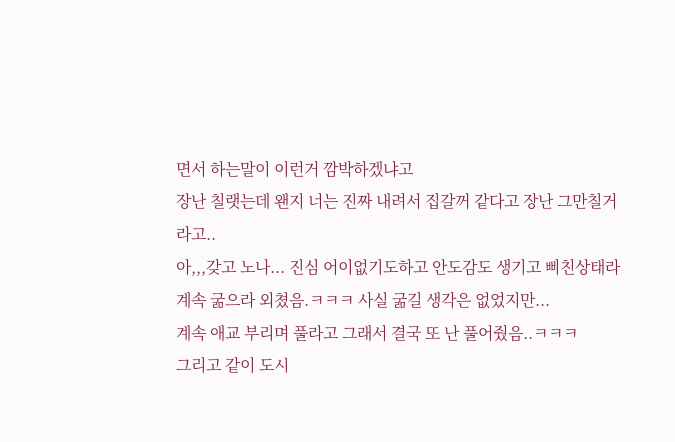면서 하는말이 이런거 깜박하겠냐고
장난 칠랫는데 왠지 너는 진짜 내려서 집갈꺼 같다고 장난 그만칠거라고..
아,,,갖고 노나... 진심 어이없기도하고 안도감도 생기고 삐친상태라
계속 굶으라 외쳤음.ㅋㅋㅋ 사실 굶길 생각은 없었지만...
계속 애교 부리며 풀라고 그래서 결국 또 난 풀어줬음..ㅋㅋㅋ
그리고 같이 도시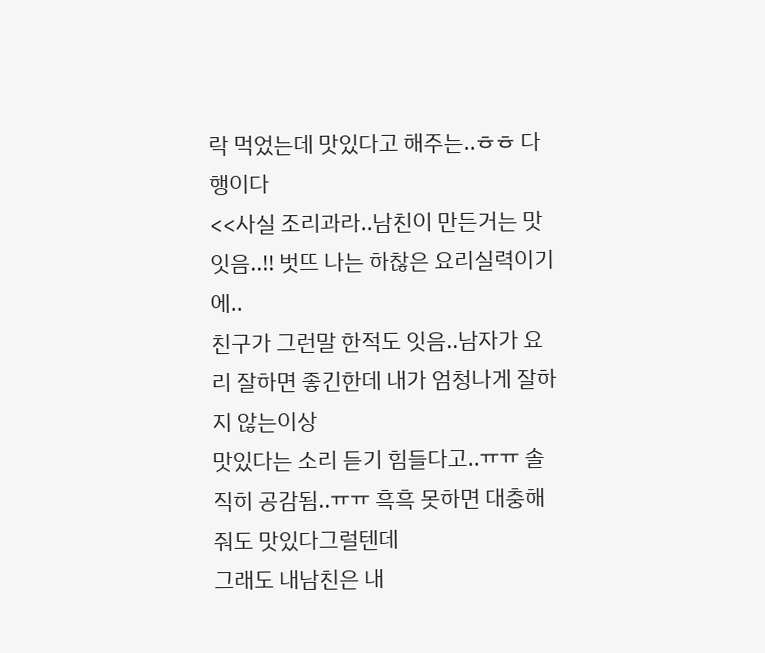락 먹었는데 맛있다고 해주는..ㅎㅎ 다행이다
<<사실 조리과라..남친이 만든거는 맛잇음..!! 벗뜨 나는 하찮은 요리실력이기에..
친구가 그런말 한적도 잇음..남자가 요리 잘하면 좋긴한데 내가 엄청나게 잘하지 않는이상
맛있다는 소리 듣기 힘들다고..ㅠㅠ 솔직히 공감됨..ㅠㅠ 흑흑 못하면 대충해줘도 맛있다그럴텐데
그래도 내남친은 내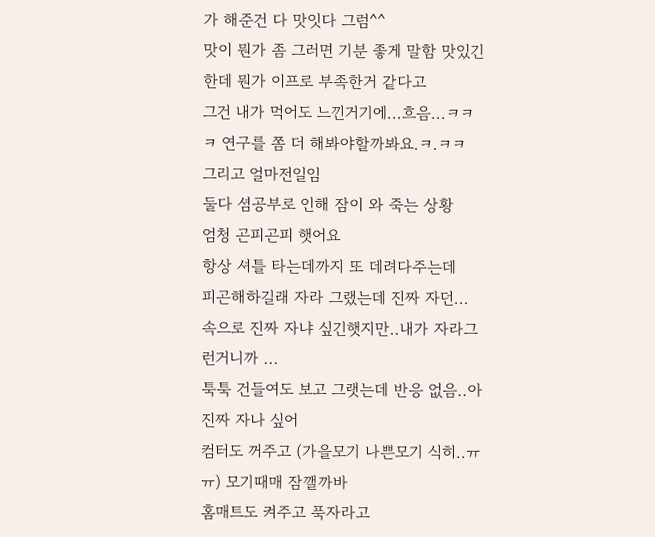가 해준건 다 맛잇다 그럼^^
맛이 뭔가 좀 그러면 기분 좋게 말함 맛있긴한데 뭔가 이프로 부족한거 같다고
그건 내가 먹어도 느낀거기에...흐음...ㅋㅋㅋ 연구를 쫌 더 해봐야할까봐요.ㅋ.ㅋㅋ
그리고 얼마전일임
둘다 셤공부로 인해 잠이 와 죽는 상황
엄청 곤피곤피 햇어요
항상 셔틀 타는데까지 또 데려다주는데
피곤해하길래 자라 그랬는데 진짜 자던...
속으로 진짜 자냐 싶긴햇지만..내가 자라그런거니까 ...
툭툭 건들여도 보고 그랫는데 반응 없음..아 진짜 자나 싶어
컴터도 꺼주고 (가을모기 나쁜모기 식히..ㅠㅠ) 모기때매 잠깰까바
홈매트도 켜주고 푹자라고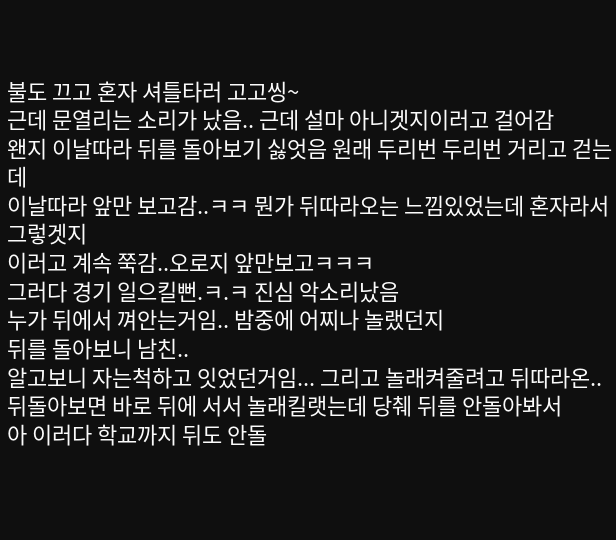불도 끄고 혼자 셔틀타러 고고씽~
근데 문열리는 소리가 났음.. 근데 설마 아니겟지이러고 걸어감
왠지 이날따라 뒤를 돌아보기 싫엇음 원래 두리번 두리번 거리고 걷는데
이날따라 앞만 보고감..ㅋㅋ 뭔가 뒤따라오는 느낌있었는데 혼자라서 그렇겟지
이러고 계속 쭉감..오로지 앞만보고ㅋㅋㅋ
그러다 경기 일으킬뻔.ㅋ.ㅋ 진심 악소리났음
누가 뒤에서 껴안는거임.. 밤중에 어찌나 놀랬던지
뒤를 돌아보니 남친..
알고보니 자는척하고 잇었던거임... 그리고 놀래켜줄려고 뒤따라온..
뒤돌아보면 바로 뒤에 서서 놀래킬랫는데 당췌 뒤를 안돌아봐서
아 이러다 학교까지 뒤도 안돌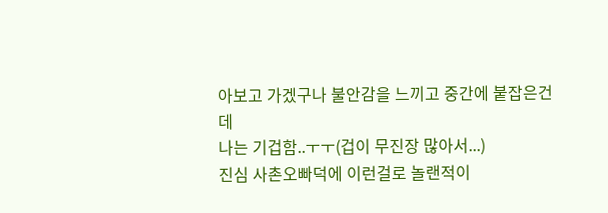아보고 가겠구나 불안감을 느끼고 중간에 붙잡은건데
나는 기겁함..ㅜㅜ(겁이 무진장 많아서...)
진심 사촌오빠덕에 이런걸로 놀랜적이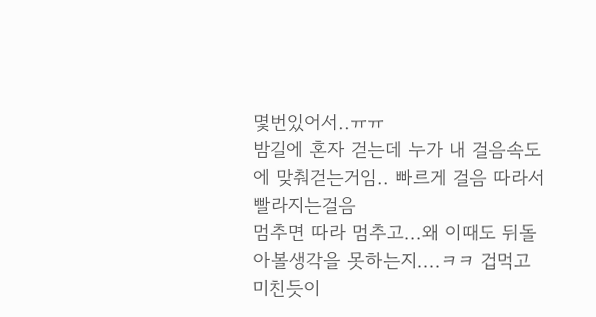몇번있어서..ㅠㅠ
밤길에 혼자 걷는데 누가 내 걸음속도에 맞춰걷는거임.. 빠르게 걸음 따라서 빨라지는걸음
멈추면 따라 멈추고...왜 이때도 뒤돌아볼생각을 못하는지....ㅋㅋ 겁먹고 미친듯이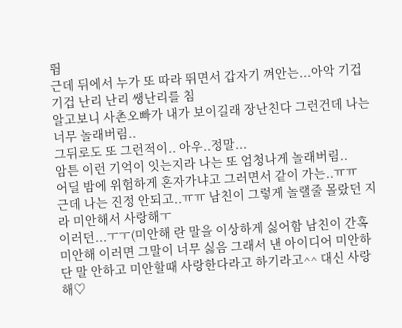뜀
근데 뒤에서 누가 또 따라 뛰면서 갑자기 껴안는...아악 기겁기겁 난리 난리 쌩난리를 침
알고보니 사촌오빠가 내가 보이길래 장난친다 그런건데 나는 너무 놀래버림..
그뒤로도 또 그런적이.. 아우..정말...
암튼 이런 기억이 잇는지라 나는 또 엄청나게 놀래버림..
어딜 밤에 위험하게 혼자가냐고 그러면서 같이 가는..ㅠㅠ
근데 나는 진정 안되고..ㅠㅠ 남친이 그렇게 놀랠줄 몰랐던 지라 미안해서 사랑해ㅜ
이러던...ㅜㅜ(미안해 란 말을 이상하게 싫어함 남친이 간혹 미안해 이러면 그말이 너무 싫음 그래서 낸 아이디어 미안하단 말 안하고 미안할때 사랑한다라고 하기라고^^ 대신 사랑해♡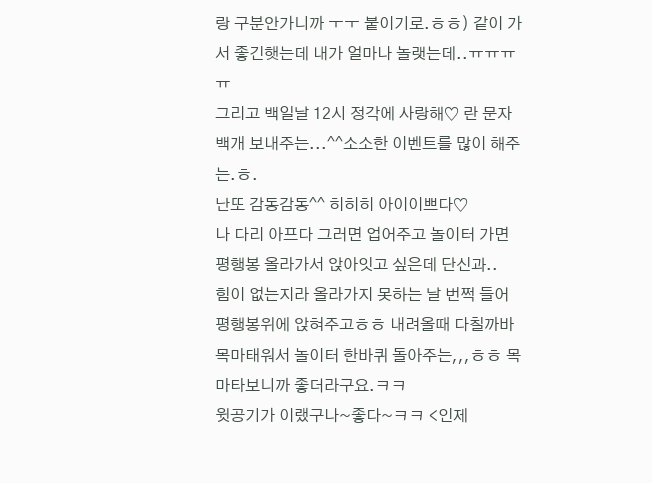랑 구분안가니까 ㅜㅜ 붙이기로.ㅎㅎ) 같이 가서 좋긴햇는데 내가 얼마나 놀랫는데..ㅠㅠㅠㅠ
그리고 백일날 12시 정각에 사랑해♡ 란 문자 백개 보내주는...^^소소한 이벤트를 많이 해주는.ㅎ.
난또 감동감동^^ 히히히 아이이쁘다♡
나 다리 아프다 그러면 업어주고 놀이터 가면 평행봉 올라가서 앉아잇고 싶은데 단신과..
힘이 없는지라 올라가지 못하는 날 번쩍 들어 평행봉위에 앉혀주고ㅎㅎ 내려올때 다칠까바
목마태워서 놀이터 한바퀴 돌아주는,,,ㅎㅎ 목마타보니까 좋더라구요.ㅋㅋ
윗공기가 이랬구나~좋다~ㅋㅋ <인제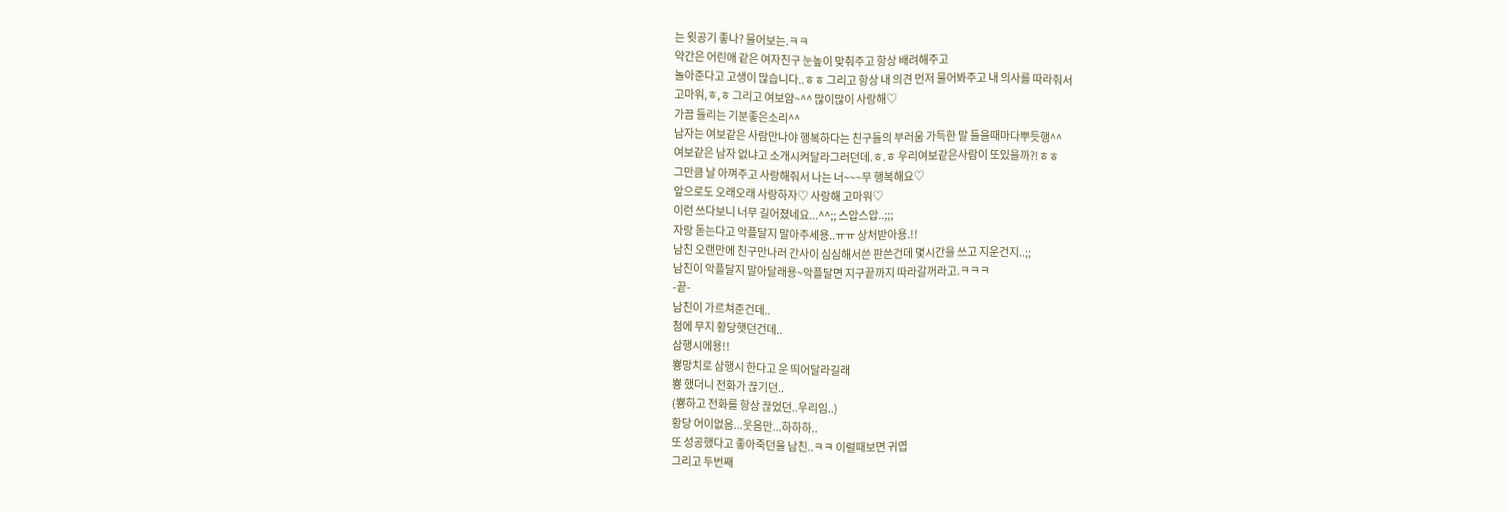는 윗공기 좋나? 물어보는.ㅋㅋ
약간은 어린애 같은 여자친구 눈높이 맞춰주고 항상 배려해주고
놀아준다고 고생이 많습니다..ㅎㅎ 그리고 항상 내 의견 먼저 물어봐주고 내 의사를 따라줘서
고마워,ㅎ,ㅎ 그리고 여보얌~^^ 많이많이 사랑해♡
가끔 들리는 기분좋은소리^^
남자는 여보같은 사람만나야 행복하다는 친구들의 부러움 가득한 말 들을때마다뿌듯행^^
여보같은 남자 없냐고 소개시켜달라그러던데.ㅎ.ㅎ 우리여보같은사람이 또있을까?!ㅎㅎ
그만큼 날 아껴주고 사랑해줘서 나는 너~~~무 행복해요♡
앞으로도 오래오래 사랑하자♡ 사랑해 고마워♡
이런 쓰다보니 너무 길어졌네요...^^;; 스압스압..;;;
자랑 돋는다고 악플달지 말아주세용..ㅠㅠ 상처받아용.!!
남친 오랜만에 친구만나러 간사이 심심해서쓴 판쓴건데 몇시간을 쓰고 지운건지..;;
남친이 악플달지 말아달래용~악플달면 지구끝까지 따라갈꺼라고.ㅋㅋㅋ
-끝-
남친이 가르쳐준건데..
첨에 무지 황당햇던건데..
삼행시에용!!
뿅망치로 삼행시 한다고 운 띄어달라길래
뿅 했더니 전화가 끊기던..
(뿅하고 전화를 항상 끊었던..우리임..)
황당 어이없음...웃음만...하하하..
또 성공했다고 좋아죽던울 남친..ㅋㅋ 이럴때보면 귀엽
그리고 두번째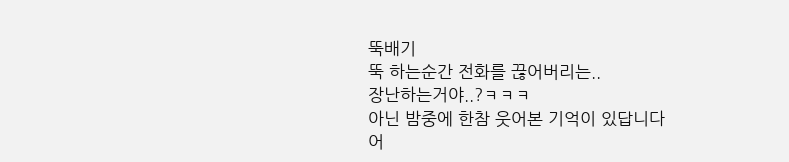뚝배기
뚝 하는순간 전화를 끊어버리는..
장난하는거야..?ㅋㅋㅋ
아닌 밤중에 한참 웃어본 기억이 있답니다
어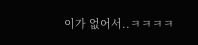이가 없어서..ㅋㅋㅋㅋ